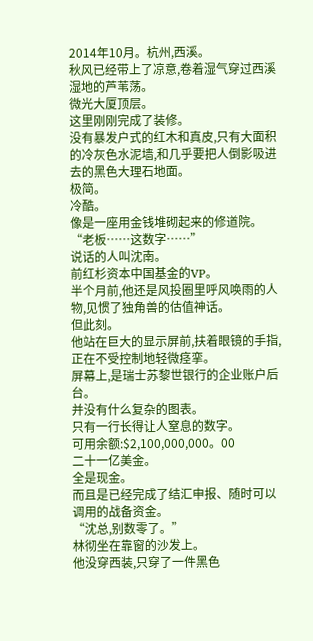2014年10月。杭州,西溪。
秋风已经带上了凉意,卷着湿气穿过西溪湿地的芦苇荡。
微光大厦顶层。
这里刚刚完成了装修。
没有暴发户式的红木和真皮,只有大面积的冷灰色水泥墙,和几乎要把人倒影吸进去的黑色大理石地面。
极简。
冷酷。
像是一座用金钱堆砌起来的修道院。
“老板……这数字……”
说话的人叫沈南。
前红杉资本中国基金的VP。
半个月前,他还是风投圈里呼风唤雨的人物,见惯了独角兽的估值神话。
但此刻。
他站在巨大的显示屏前,扶着眼镜的手指,正在不受控制地轻微痉挛。
屏幕上,是瑞士苏黎世银行的企业账户后台。
并没有什么复杂的图表。
只有一行长得让人窒息的数字。
可用余额:$2,100,000,000。00
二十一亿美金。
全是现金。
而且是已经完成了结汇申报、随时可以调用的战备资金。
“沈总,别数零了。”
林彻坐在靠窗的沙发上。
他没穿西装,只穿了一件黑色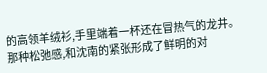的高领羊绒衫,手里端着一杯还在冒热气的龙井。
那种松弛感,和沈南的紧张形成了鲜明的对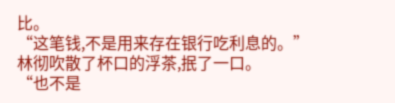比。
“这笔钱,不是用来存在银行吃利息的。”
林彻吹散了杯口的浮茶,抿了一口。
“也不是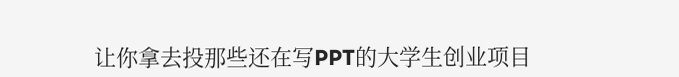让你拿去投那些还在写PPT的大学生创业项目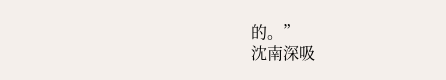的。”
沈南深吸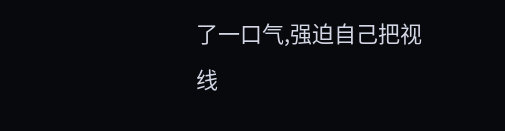了一口气,强迫自己把视线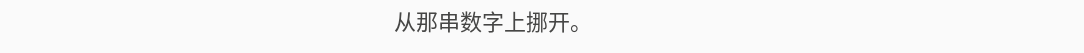从那串数字上挪开。